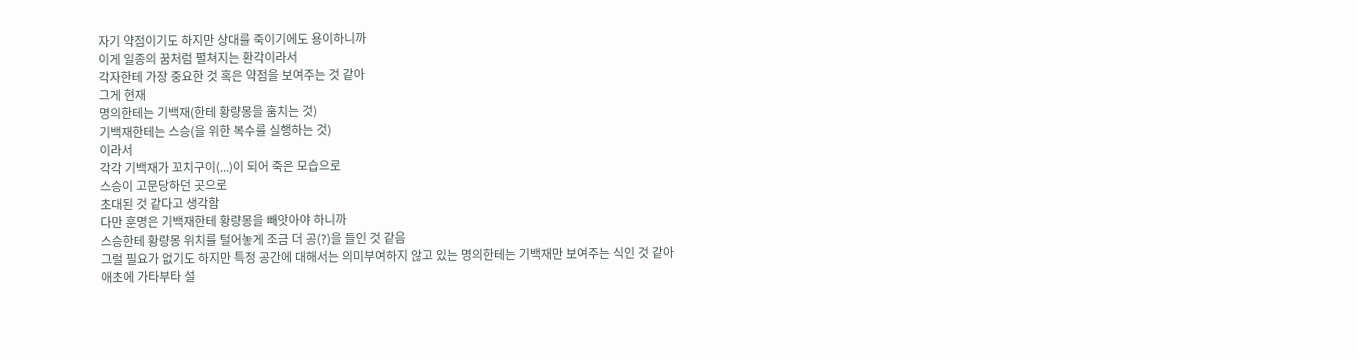자기 약점이기도 하지만 상대를 죽이기에도 용이하니까
이게 일종의 꿈처럼 펼쳐지는 환각이라서
각자한테 가장 중요한 것 혹은 약점을 보여주는 것 같아
그게 현재
명의한테는 기백재(한테 황량몽을 훔치는 것)
기백재한테는 스승(을 위한 복수를 실행하는 것)
이라서
각각 기백재가 꼬치구이(...)이 되어 죽은 모습으로
스승이 고문당하던 곳으로
초대된 것 같다고 생각함
다만 훈명은 기백재한테 황량몽을 빼앗아야 하니까
스승한테 황량몽 위치를 털어놓게 조금 더 공(?)을 들인 것 같음
그럴 필요가 없기도 하지만 특정 공간에 대해서는 의미부여하지 않고 있는 명의한테는 기백재만 보여주는 식인 것 같아
애초에 가타부타 설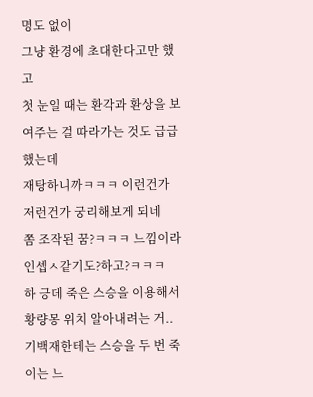명도 없이
그냥 환경에 초대한다고만 했고
첫 눈일 때는 환각과 환상을 보여주는 걸 따라가는 것도 급급했는데
재탕하니까ㅋㅋㅋ 이런건가 저런건가 궁리해보게 되네
쫌 조작된 꿈?ㅋㅋㅋ 느낌이라 인셉ㅅ같기도?하고?ㅋㅋㅋ
하 긍데 죽은 스승을 이용해서 황량몽 위치 알아내려는 거..
기백재한테는 스승을 두 번 죽이는 느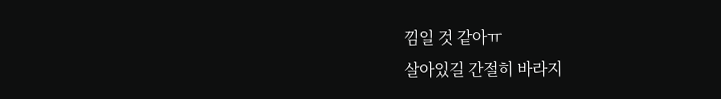낌일 것 같아ㅠ
살아있길 간절히 바라지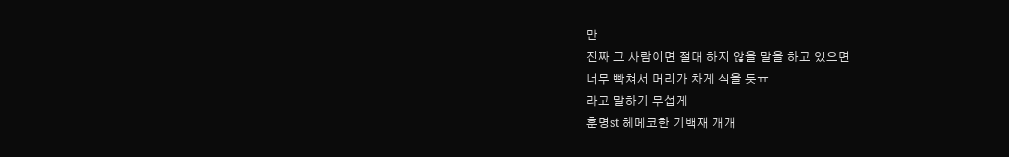만
진짜 그 사람이면 절대 하지 않을 말을 하고 있으면
너무 빡쳐서 머리가 차게 식을 듯ㅠ
라고 말하기 무섭게
훈명st 헤메코한 기백재 개개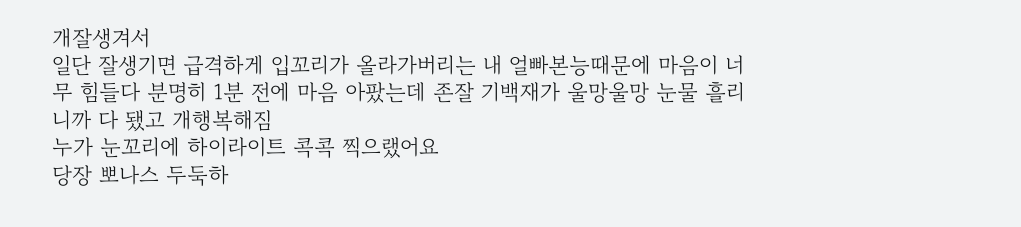개잘생겨서
일단 잘생기면 급격하게 입꼬리가 올라가버리는 내 얼빠본능때문에 마음이 너무 힘들다 분명히 1분 전에 마음 아팠는데 존잘 기백재가 울망울망 눈물 흘리니까 다 됐고 개행복해짐
누가 눈꼬리에 하이라이트 콕콕 찍으랬어요
당장 뽀나스 두둑하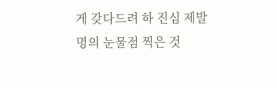게 갖다드려 하 진심 제발
명의 눈물점 찍은 것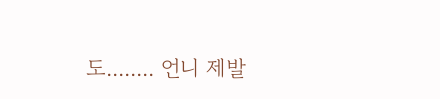도........ 언니 제발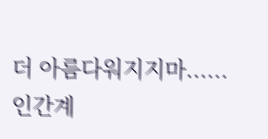더 아름다워지지마...... 인간계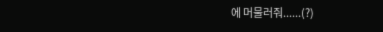에 머물러줘......(?)